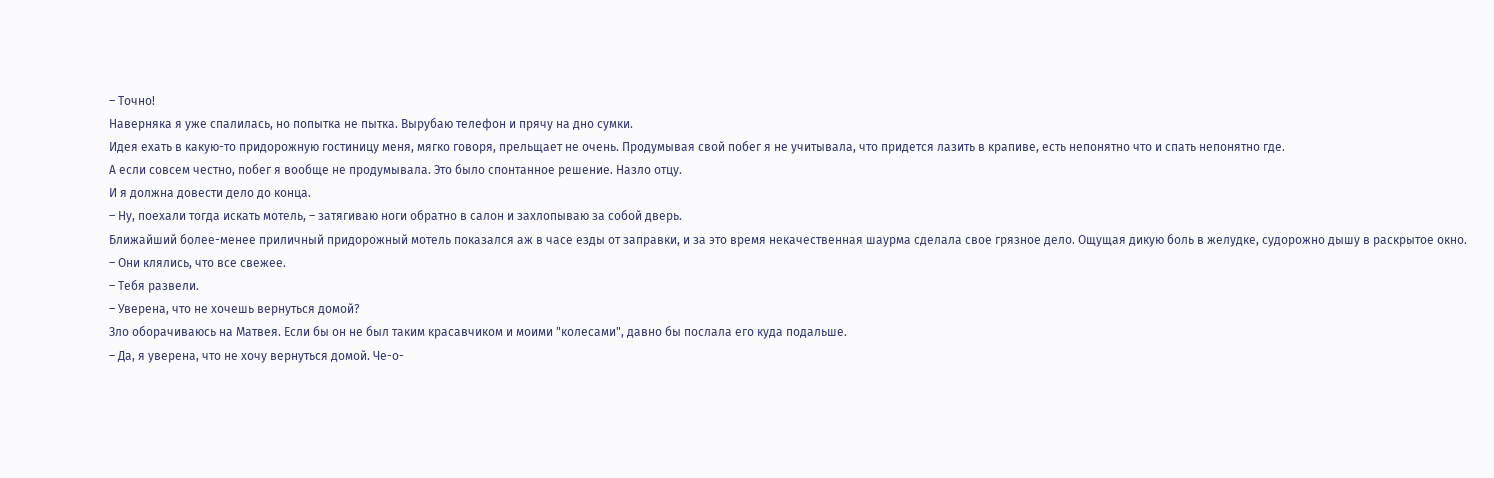– Точно!
Наверняка я уже спалилась, но попытка не пытка. Вырубаю телефон и прячу на дно сумки.
Идея ехать в какую-то придорожную гостиницу меня, мягко говоря, прельщает не очень. Продумывая свой побег я не учитывала, что придется лазить в крапиве, есть непонятно что и спать непонятно где.
А если совсем честно, побег я вообще не продумывала. Это было спонтанное решение. Назло отцу.
И я должна довести дело до конца.
– Ну, поехали тогда искать мотель, – затягиваю ноги обратно в салон и захлопываю за собой дверь.
Ближайший более-менее приличный придорожный мотель показался аж в часе езды от заправки, и за это время некачественная шаурма сделала свое грязное дело. Ощущая дикую боль в желудке, судорожно дышу в раскрытое окно.
– Они клялись, что все свежее.
– Тебя развели.
– Уверена, что не хочешь вернуться домой?
Зло оборачиваюсь на Матвея. Если бы он не был таким красавчиком и моими "колесами", давно бы послала его куда подальше.
– Да, я уверена, что не хочу вернуться домой. Че-о-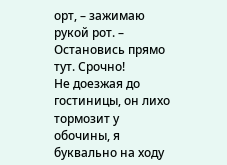орт, – зажимаю рукой рот. – Остановись прямо тут. Срочно!
Не доезжая до гостиницы, он лихо тормозит у обочины, я буквально на ходу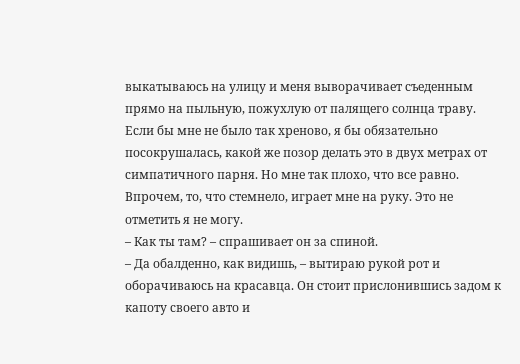выкатываюсь на улицу и меня выворачивает съеденным прямо на пыльную, пожухлую от палящего солнца траву.
Если бы мне не было так хреново, я бы обязательно посокрушалась, какой же позор делать это в двух метрах от симпатичного парня. Но мне так плохо, что все равно.
Впрочем, то, что стемнело, играет мне на руку. Это не отметить я не могу.
– Как ты там? – спрашивает он за спиной.
– Да обалденно, как видишь, – вытираю рукой рот и оборачиваюсь на красавца. Он стоит прислонившись задом к капоту своего авто и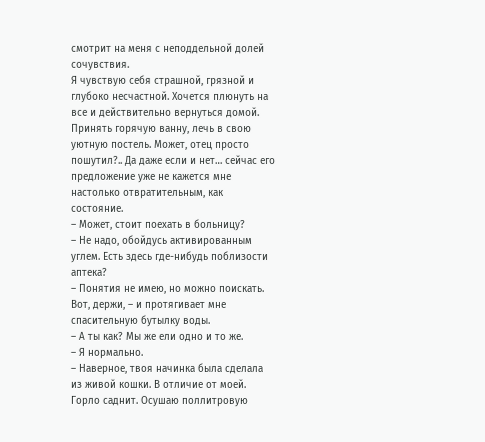смотрит на меня с неподдельной долей сочувствия.
Я чувствую себя страшной, грязной и глубоко несчастной. Хочется плюнуть на все и действительно вернуться домой. Принять горячую ванну, лечь в свою уютную постель. Может, отец просто пошутил?.. Да даже если и нет… сейчас его предложение уже не кажется мне настолько отвратительным, как состояние.
– Может, стоит поехать в больницу?
– Не надо, обойдусь активированным углем. Есть здесь где-нибудь поблизости аптека?
– Понятия не имею, но можно поискать. Вот, держи, – и протягивает мне спасительную бутылку воды.
– А ты как? Мы же ели одно и то же.
– Я нормально.
– Наверное, твоя начинка была сделала из живой кошки. В отличие от моей.
Горло саднит. Осушаю поллитровую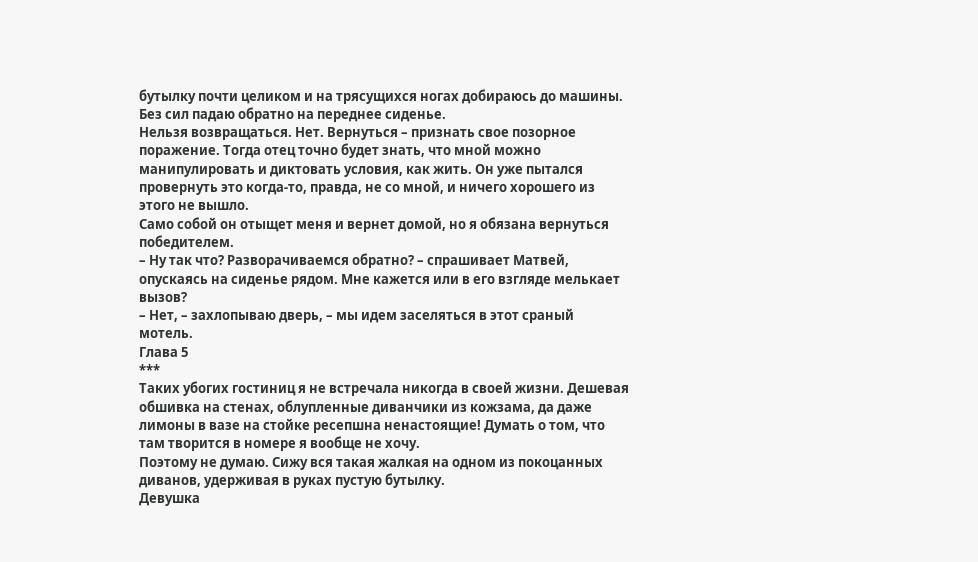бутылку почти целиком и на трясущихся ногах добираюсь до машины. Без сил падаю обратно на переднее сиденье.
Нельзя возвращаться. Нет. Вернуться – признать свое позорное поражение. Тогда отец точно будет знать, что мной можно манипулировать и диктовать условия, как жить. Он уже пытался провернуть это когда-то, правда, не со мной, и ничего хорошего из этого не вышло.
Само собой он отыщет меня и вернет домой, но я обязана вернуться победителем.
– Ну так что? Разворачиваемся обратно? – спрашивает Матвей, опускаясь на сиденье рядом. Мне кажется или в его взгляде мелькает вызов?
– Нет, – захлопываю дверь, – мы идем заселяться в этот сраный мотель.
Глава 5
***
Таких убогих гостиниц я не встречала никогда в своей жизни. Дешевая обшивка на стенах, облупленные диванчики из кожзама, да даже лимоны в вазе на стойке ресепшна ненастоящие! Думать о том, что там творится в номере я вообще не хочу.
Поэтому не думаю. Сижу вся такая жалкая на одном из покоцанных диванов, удерживая в руках пустую бутылку.
Девушка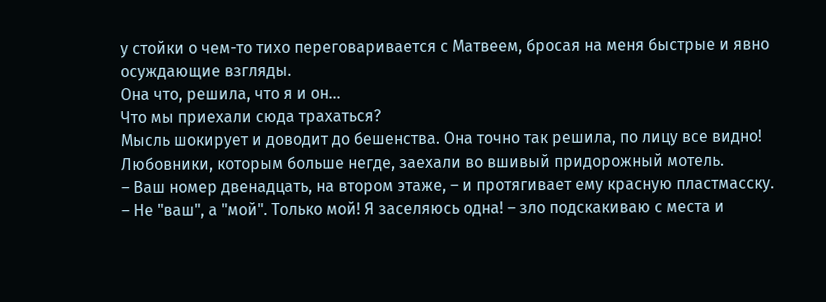у стойки о чем-то тихо переговаривается с Матвеем, бросая на меня быстрые и явно осуждающие взгляды.
Она что, решила, что я и он…
Что мы приехали сюда трахаться?
Мысль шокирует и доводит до бешенства. Она точно так решила, по лицу все видно! Любовники, которым больше негде, заехали во вшивый придорожный мотель.
– Ваш номер двенадцать, на втором этаже, – и протягивает ему красную пластмасску.
– Не "ваш", а "мой". Только мой! Я заселяюсь одна! – зло подскакиваю с места и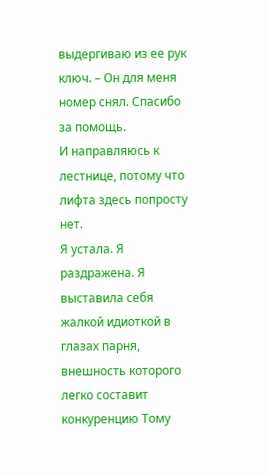выдергиваю из ее рук ключ. – Он для меня номер снял. Спасибо за помощь.
И направляюсь к лестнице, потому что лифта здесь попросту нет.
Я устала. Я раздражена. Я выставила себя жалкой идиоткой в глазах парня, внешность которого легко составит конкуренцию Тому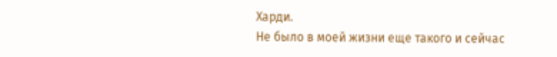Харди.
Не было в моей жизни еще такого и сейчас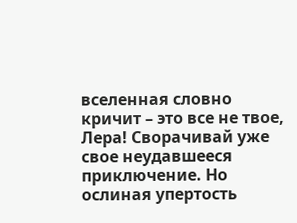вселенная словно кричит – это все не твое, Лера! Сворачивай уже свое неудавшееся приключение. Но ослиная упертость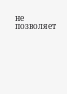не позволяет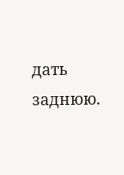дать заднюю.